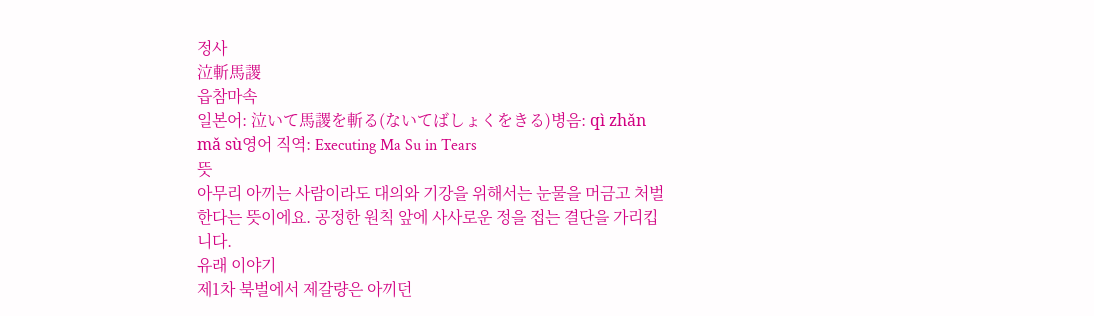정사
泣斬馬謖
읍참마속
일본어: 泣いて馬謖を斬る(ないてばしょくをきる)병음: qì zhǎn mǎ sù영어 직역: Executing Ma Su in Tears
뜻
아무리 아끼는 사람이라도 대의와 기강을 위해서는 눈물을 머금고 처벌한다는 뜻이에요. 공정한 원칙 앞에 사사로운 정을 접는 결단을 가리킵니다.
유래 이야기
제1차 북벌에서 제갈량은 아끼던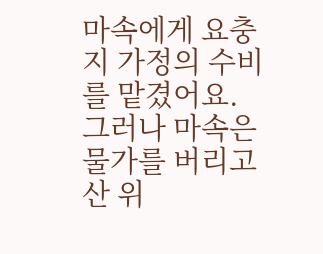마속에게 요충지 가정의 수비를 맡겼어요. 그러나 마속은 물가를 버리고 산 위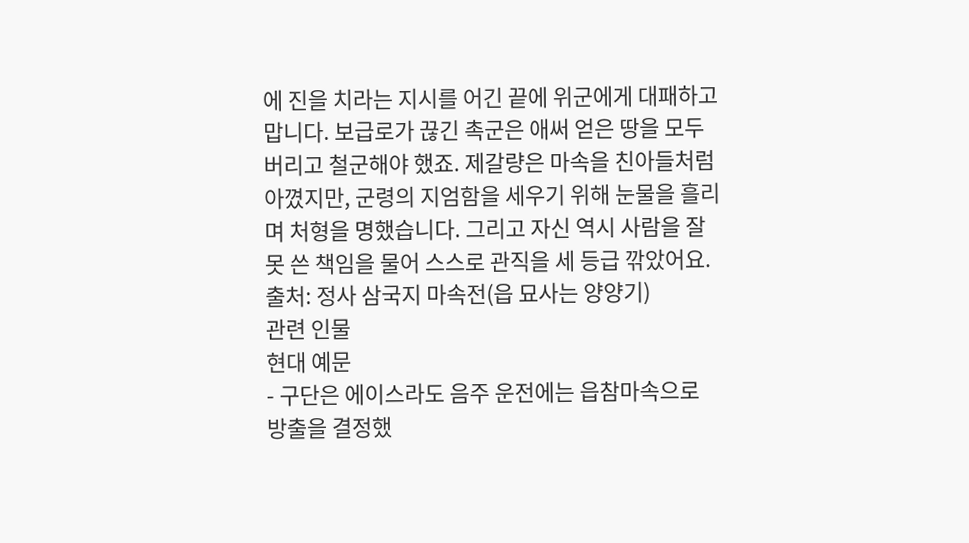에 진을 치라는 지시를 어긴 끝에 위군에게 대패하고 맙니다. 보급로가 끊긴 촉군은 애써 얻은 땅을 모두 버리고 철군해야 했죠. 제갈량은 마속을 친아들처럼 아꼈지만, 군령의 지엄함을 세우기 위해 눈물을 흘리며 처형을 명했습니다. 그리고 자신 역시 사람을 잘못 쓴 책임을 물어 스스로 관직을 세 등급 깎았어요.
출처: 정사 삼국지 마속전(읍 묘사는 양양기)
관련 인물
현대 예문
- 구단은 에이스라도 음주 운전에는 읍참마속으로 방출을 결정했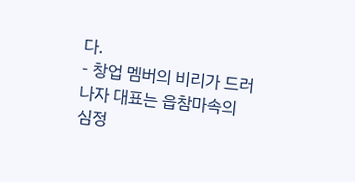다.
- 창업 멤버의 비리가 드러나자 대표는 읍참마속의 심정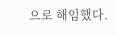으로 해임했다.